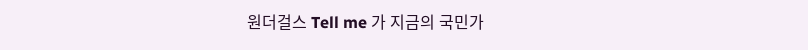원더걸스 Tell me 가 지금의 국민가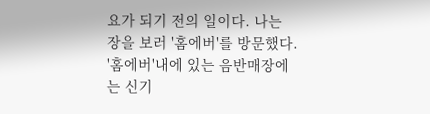요가 되기 전의 일이다. 나는 장을 보러 '홈에버'를 방문했다. '홈에버'내에 있는 음반매장에는 신기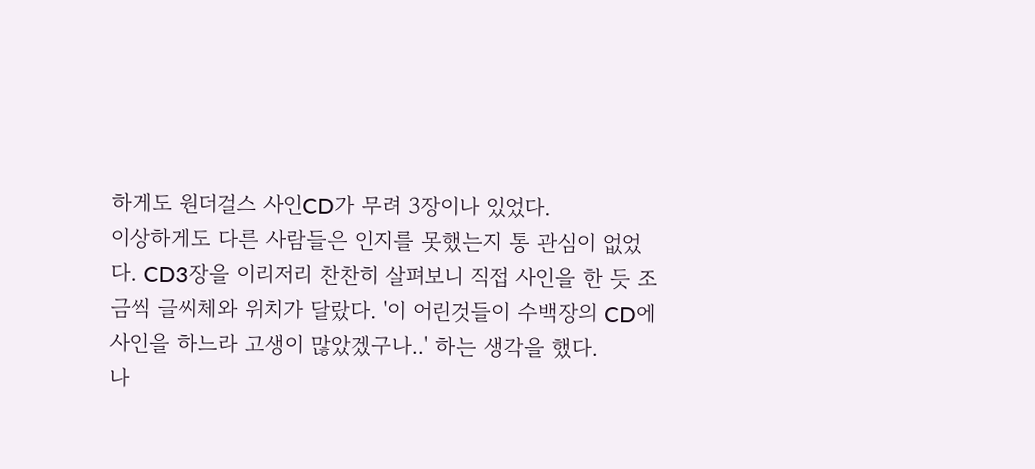하게도 원더걸스 사인CD가 무려 3장이나 있었다.
이상하게도 다른 사람들은 인지를 못했는지 통 관심이 없었다. CD3장을 이리저리 찬찬히 살펴보니 직접 사인을 한 듯 조금씩 글씨체와 위치가 달랐다. '이 어린것들이 수백장의 CD에 사인을 하느라 고생이 많았겠구나..' 하는 생각을 했다.
나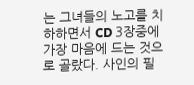는 그녀들의 노고를 치하하면서 CD 3장중에 가장 마음에 드는 것으로 골랐다. 사인의 필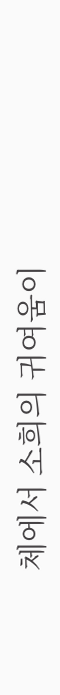체에서 소희의 귀여움이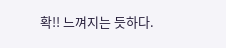확!! 느껴지는 듯하다.